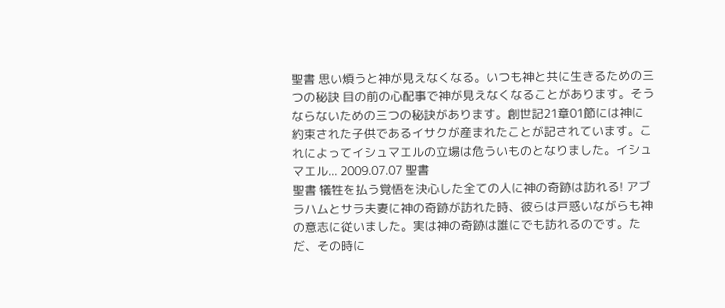聖書 思い煩うと神が見えなくなる。いつも神と共に生きるための三つの秘訣 目の前の心配事で神が見えなくなることがあります。そうならないための三つの秘訣があります。創世記21章01節には神に約束された子供であるイサクが産まれたことが記されています。これによってイシュマエルの立場は危ういものとなりました。イシュマエル... 2009.07.07 聖書
聖書 犠牲を払う覚悟を決心した全ての人に神の奇跡は訪れる! アブラハムとサラ夫妻に神の奇跡が訪れた時、彼らは戸惑いながらも神の意志に従いました。実は神の奇跡は誰にでも訪れるのです。ただ、その時に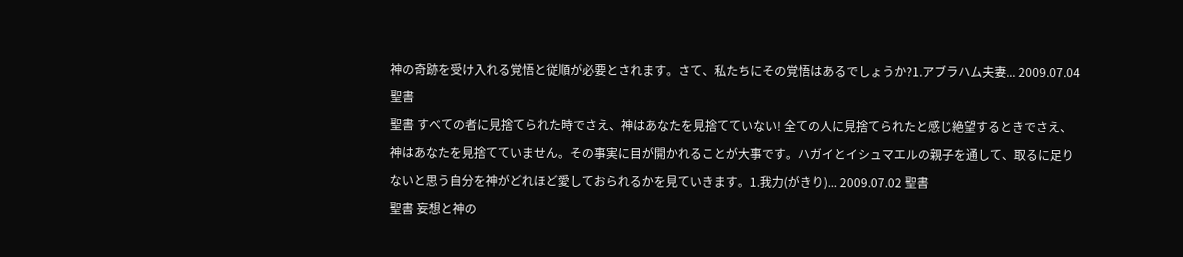神の奇跡を受け入れる覚悟と従順が必要とされます。さて、私たちにその覚悟はあるでしょうか?1.アブラハム夫妻... 2009.07.04 聖書
聖書 すべての者に見捨てられた時でさえ、神はあなたを見捨てていない! 全ての人に見捨てられたと感じ絶望するときでさえ、神はあなたを見捨てていません。その事実に目が開かれることが大事です。ハガイとイシュマエルの親子を通して、取るに足りないと思う自分を神がどれほど愛しておられるかを見ていきます。1.我力(がきり)... 2009.07.02 聖書
聖書 妄想と神の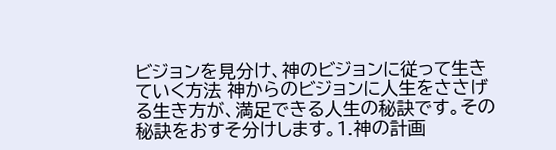ビジョンを見分け、神のビジョンに従って生きていく方法 神からのビジョンに人生をささげる生き方が、満足できる人生の秘訣です。その秘訣をおすそ分けします。1.神の計画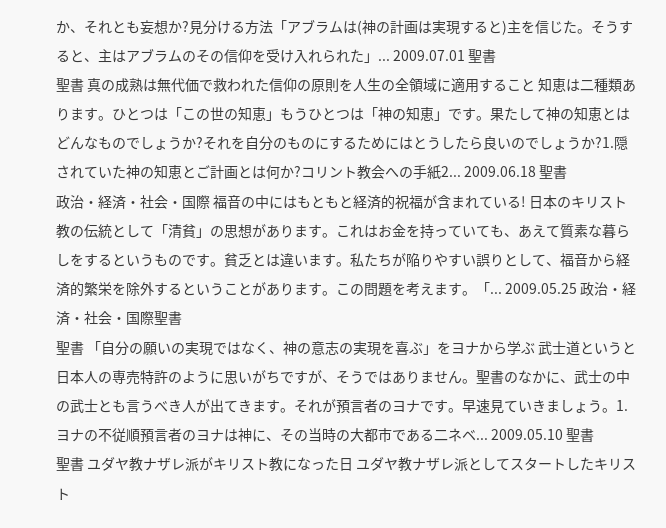か、それとも妄想か?見分ける方法「アブラムは(神の計画は実現すると)主を信じた。そうすると、主はアブラムのその信仰を受け入れられた」... 2009.07.01 聖書
聖書 真の成熟は無代価で救われた信仰の原則を人生の全領域に適用すること 知恵は二種類あります。ひとつは「この世の知恵」もうひとつは「神の知恵」です。果たして神の知恵とはどんなものでしょうか?それを自分のものにするためにはとうしたら良いのでしょうか?1.隠されていた神の知恵とご計画とは何か?コリント教会への手紙2... 2009.06.18 聖書
政治・経済・社会・国際 福音の中にはもともと経済的祝福が含まれている! 日本のキリスト教の伝統として「清貧」の思想があります。これはお金を持っていても、あえて質素な暮らしをするというものです。貧乏とは違います。私たちが陥りやすい誤りとして、福音から経済的繁栄を除外するということがあります。この問題を考えます。「... 2009.05.25 政治・経済・社会・国際聖書
聖書 「自分の願いの実現ではなく、神の意志の実現を喜ぶ」をヨナから学ぶ 武士道というと日本人の専売特許のように思いがちですが、そうではありません。聖書のなかに、武士の中の武士とも言うべき人が出てきます。それが預言者のヨナです。早速見ていきましょう。1.ヨナの不従順預言者のヨナは神に、その当時の大都市である二ネベ... 2009.05.10 聖書
聖書 ユダヤ教ナザレ派がキリスト教になった日 ユダヤ教ナザレ派としてスタートしたキリスト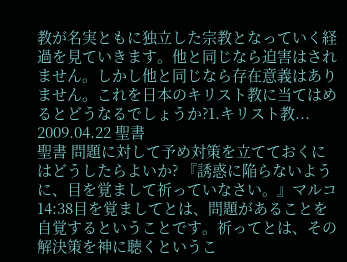教が名実ともに独立した宗教となっていく経過を見ていきます。他と同じなら迫害はされません。しかし他と同じなら存在意義はありません。これを日本のキリスト教に当てはめるとどうなるでしょうか?1.キリスト教... 2009.04.22 聖書
聖書 問題に対して予め対策を立てておくにはどうしたらよいか? 『誘惑に陥らないように、目を覚まして祈っていなさい。』マルコ14:38目を覚ましてとは、問題があることを自覚するということです。祈ってとは、その解決策を神に聴くというこ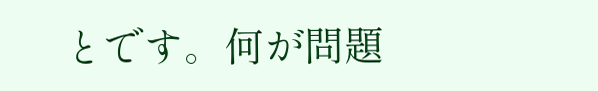とです。何が問題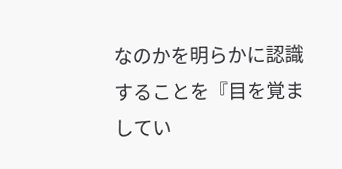なのかを明らかに認識することを『目を覚ましてい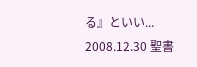る』といい... 2008.12.30 聖書